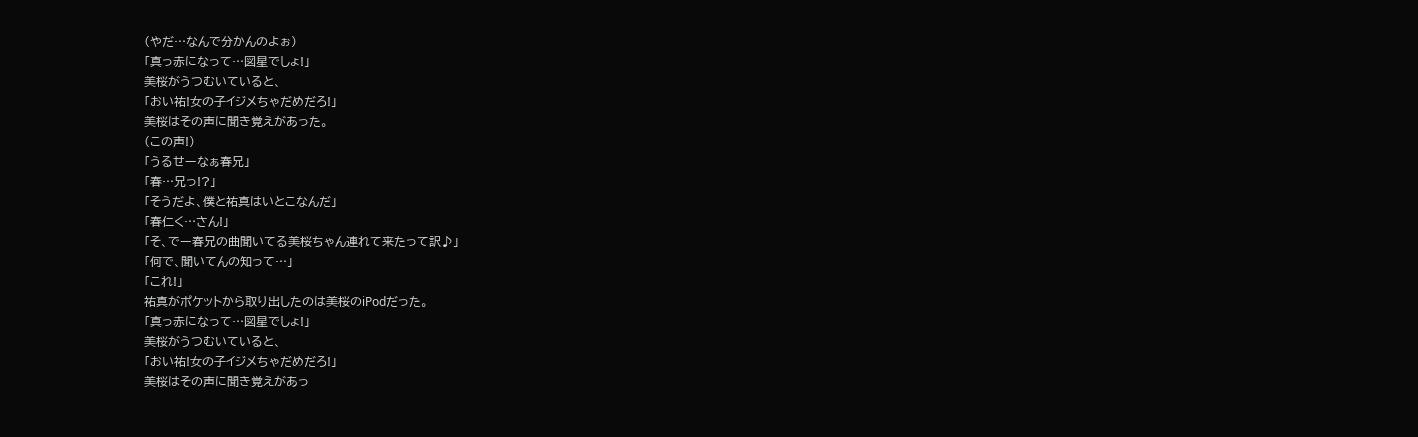(やだ…なんで分かんのよぉ)
「真っ赤になって…図星でしょ!」
美桜がうつむいていると、
「おい祐!女の子イジメちゃだめだろ!」
美桜はその声に聞き覚えがあった。
(この声!)
「うるせーなぁ春兄」
「春…兄っ!?」
「そうだよ、僕と祐真はいとこなんだ」
「春仁く…さん!」
「そ、でー春兄の曲聞いてる美桜ちゃん連れて来たって訳♪」
「何で、聞いてんの知って…」
「これ!」
祐真がポケットから取り出したのは美桜のiPodだった。
「真っ赤になって…図星でしょ!」
美桜がうつむいていると、
「おい祐!女の子イジメちゃだめだろ!」
美桜はその声に聞き覚えがあっ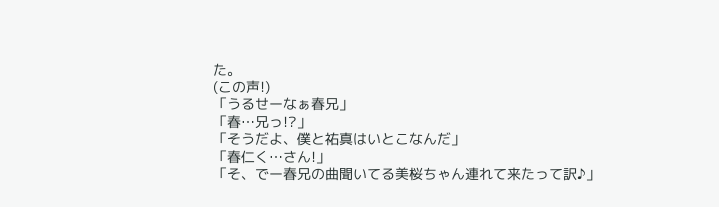た。
(この声!)
「うるせーなぁ春兄」
「春…兄っ!?」
「そうだよ、僕と祐真はいとこなんだ」
「春仁く…さん!」
「そ、でー春兄の曲聞いてる美桜ちゃん連れて来たって訳♪」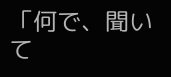「何で、聞いて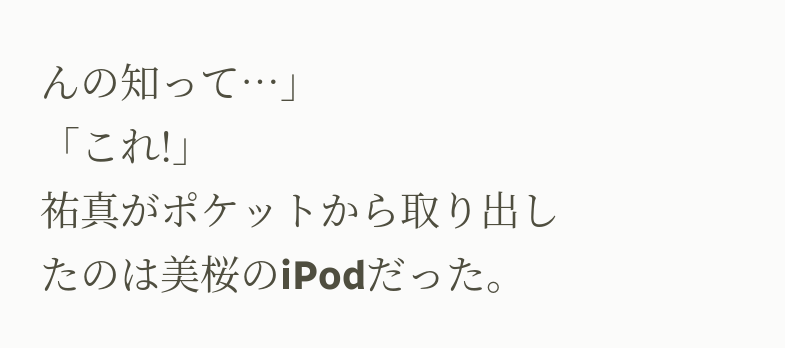んの知って…」
「これ!」
祐真がポケットから取り出したのは美桜のiPodだった。